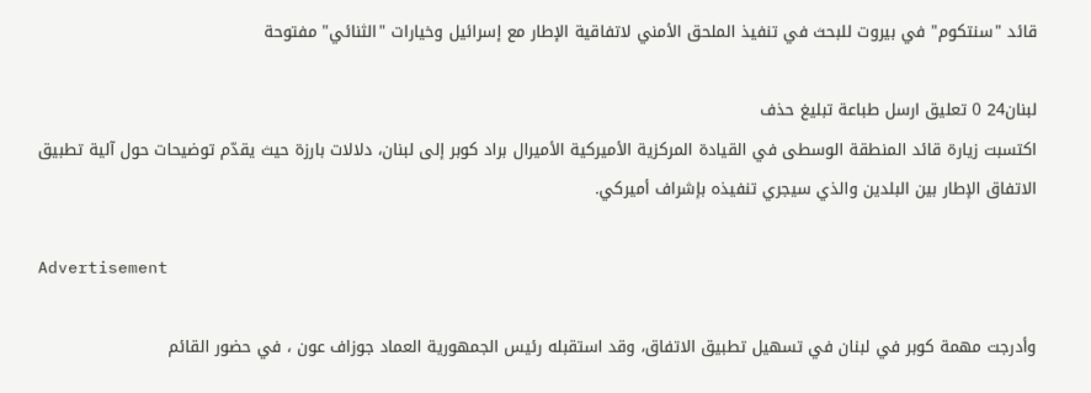قائد "سنتكوم" في بيروت للبحث في تنفيذ الملحق الأمني لاتفاقية الإطار مع إسرائيل وخيارات "الثنائي" مفتوحة

لبنان24 0 تعليق ارسل طباعة تبليغ حذف
اكتسبت زيارة قائد المنطقة الوسطى في القيادة المركزية الأميركية الأميرال براد كوبر إلى لبنان، دلالات بارزة حيث يقدّم توضيحات حول آلية تطبيق الاتفاق الإطار بين البلدين والذي سيجري تنفيذه بإشراف أميركي.

Advertisement

وأدرجت مهمة كوبر في لبنان في تسهيل تطبيق الاتفاق، وقد استقبله رئيس الجمهورية العماد جوزاف عون ، في حضور القائم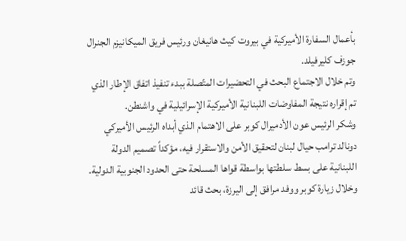بأعمال السفارة الأميركية في بيروت كيث هانيغان ورئيس فريق الميكانيزم الجنرال جوزف كليرفيلد.
وتم خلال الاجتماع البحث في التحضيرات المتّصلة ببدء تنفيذ اتفاق الإطار الذي تم إقراره نتيجة المفاوضات اللبنانية الأميركية الإسرائيلية في واشنطن.
وشكر الرئيس عون الأدميرال كوبر على الاهتمام الذي أبداه الرئيس الأميركي دونالد ترامب حيال لبنان لتحقيق الأمن والاستقرار فيه، مؤكداً تصميم الدولة اللبنانية على بسط سلطتها بواسطة قواها المسلحة حتى الحدود الجنوبية الدولية.
وخلال زيارة كوبر ووفد مرافق إلى اليرزة، بحث قائد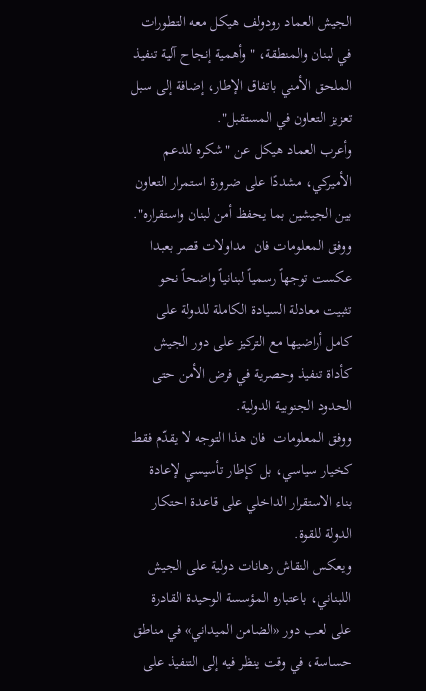الجيش العماد رودولف هيكل معه التطورات في لبنان والمنطقة، "وأهمية إنجاح آلية تنفيذ الملحق الأمني باتفاق الإطار، إضافة إلى سبل تعزيز التعاون في المستقبل".
وأعرب العماد هيكل عن "شكره للدعم الأميركي، مشددًا على ضرورة استمرار التعاون بين الجيشين بما يحفظ أمن لبنان واستقراره".
ووفق المعلومات فان  مداولات قصر بعبدا عكست توجهاً رسمياً لبنانياً واضحاً نحو تثبيت معادلة السيادة الكاملة للدولة على كامل أراضيها مع التركيز على دور الجيش كأداة تنفيذ وحصرية في فرض الأمن حتى الحدود الجنوبية الدولية.
ووفق المعلومات  فان هذا التوجه لا يقدّم فقط كخيار سياسي، بل كإطار تأسيسي لإعادة بناء الاستقرار الداخلي على قاعدة احتكار الدولة للقوة.
ويعكس النقاش رهانات دولية على الجيش اللبناني، باعتباره المؤسسة الوحيدة القادرة على لعب دور «الضامن الميداني» في مناطق حساسة، في وقت ينظر فيه إلى التنفيذ على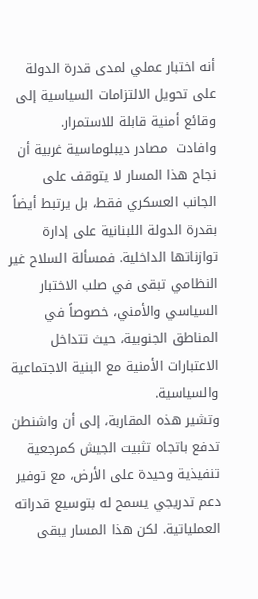أنه اختبار عملي لمدى قدرة الدولة على تحويل الالتزامات السياسية إلى وقائع أمنية قابلة للاستمرار.
وافادت  مصادر ديبلوماسية غربية أن نجاح هذا المسار لا يتوقف على الجانب العسكري فقط، بل يرتبط أيضاً بقدرة الدولة اللبنانية على إدارة توازناتها الداخلية. فمسألة السلاح غير النظامي تبقى في صلب الاختبار السياسي والأمني، خصوصاً في المناطق الجنوبية، حيث تتداخل الاعتبارات الأمنية مع البنية الاجتماعية والسياسية.
وتشير هذه المقاربة، إلى أن واشنطن تدفع باتجاه تثبيت الجيش كمرجعية تنفيذية وحيدة على الأرض، مع توفير دعم تدريجي يسمح له بتوسيع قدراته العملياتية. لكن هذا المسار يبقى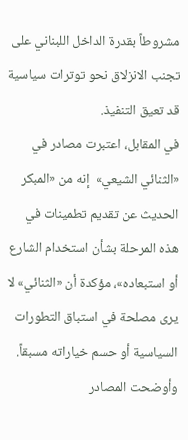مشروطاً بقدرة الداخل اللبناني على تجنب الانزلاق نحو توترات سياسية قد تعيق التنفيذ.
في المقابل، اعتبرت مصادر في «الثنائي الشيعي»  إنه من «المبكر الحديث عن تقديم تطمينات في هذه المرحلة بشأن استخدام الشارع أو استبعاده»، مؤكدة أن «الثنائي» لا يرى مصلحة في استباق التطورات السياسية أو حسم خياراته مسبقاً.
وأوضحت المصادر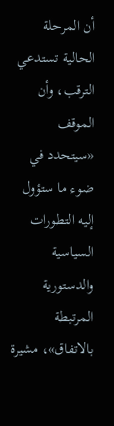أن المرحلة الحالية تستدعي الترقب، وأن الموقف «سيتحدد في ضوء ما ستؤول إليه التطورات السياسية والدستورية المرتبطة بالاتفاق»، مشيرة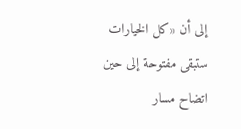إلى أن «كل الخيارات ستبقى مفتوحة إلى حين اتضاح مسار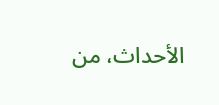الأحداث، من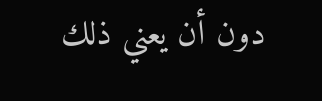دون أن يعني ذلك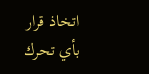اتخاذ قرار بأي تحرك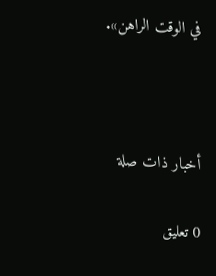في الوقت الراهن».



أخبار ذات صلة

0 تعليق